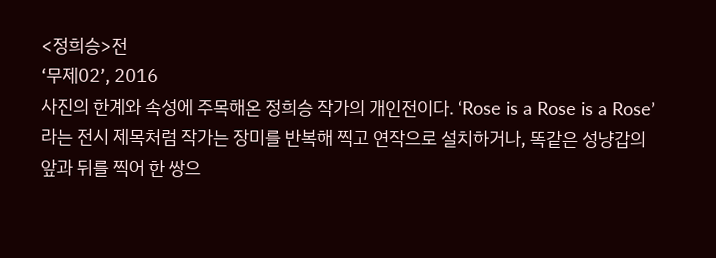<정희승>전
‘무제02’, 2016
사진의 한계와 속성에 주목해온 정희승 작가의 개인전이다. ‘Rose is a Rose is a Rose’라는 전시 제목처럼 작가는 장미를 반복해 찍고 연작으로 설치하거나, 똑같은 성냥갑의 앞과 뒤를 찍어 한 쌍으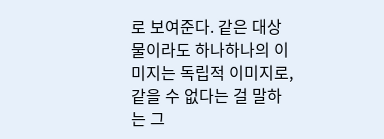로 보여준다. 같은 대상물이라도 하나하나의 이미지는 독립적 이미지로, 같을 수 없다는 걸 말하는 그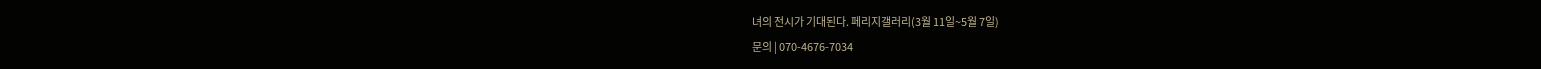녀의 전시가 기대된다. 페리지갤러리(3월 11일~5월 7일)
문의 | 070-4676-7034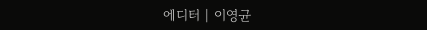에디터 | 이영균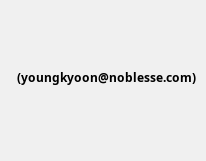(youngkyoon@noblesse.com)